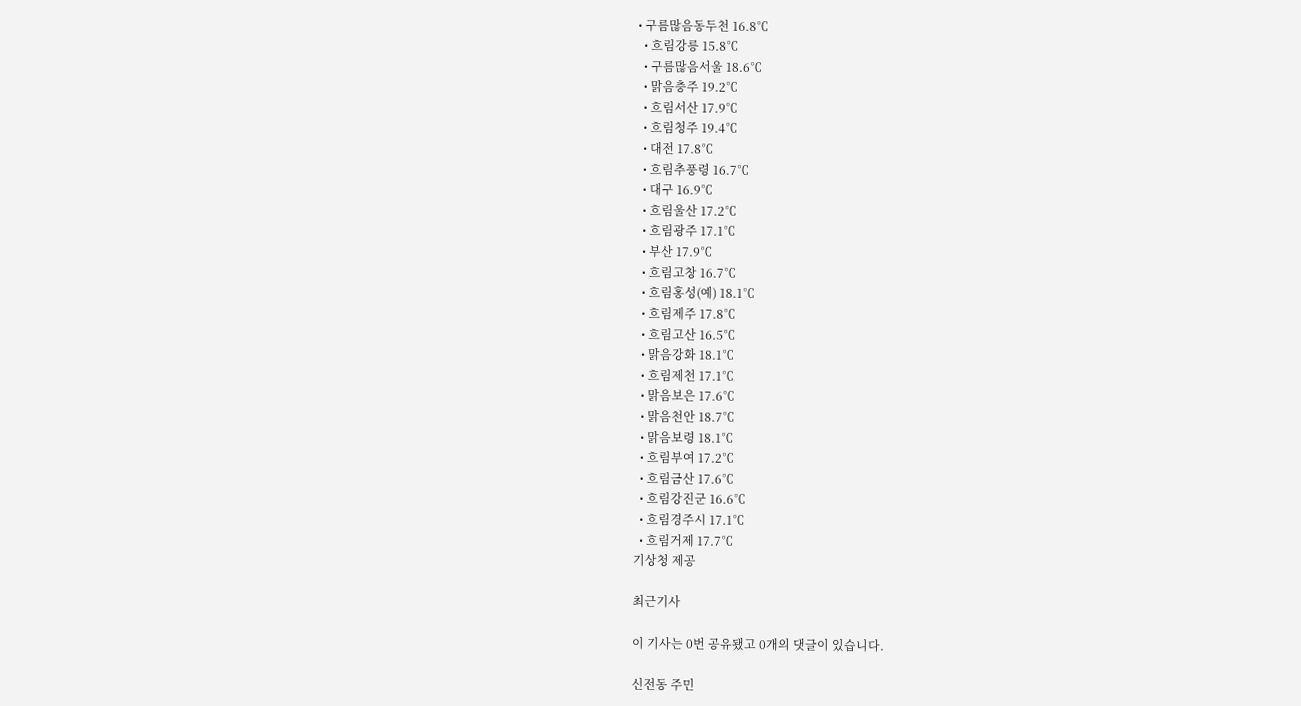• 구름많음동두천 16.8℃
  • 흐림강릉 15.8℃
  • 구름많음서울 18.6℃
  • 맑음충주 19.2℃
  • 흐림서산 17.9℃
  • 흐림청주 19.4℃
  • 대전 17.8℃
  • 흐림추풍령 16.7℃
  • 대구 16.9℃
  • 흐림울산 17.2℃
  • 흐림광주 17.1℃
  • 부산 17.9℃
  • 흐림고창 16.7℃
  • 흐림홍성(예) 18.1℃
  • 흐림제주 17.8℃
  • 흐림고산 16.5℃
  • 맑음강화 18.1℃
  • 흐림제천 17.1℃
  • 맑음보은 17.6℃
  • 맑음천안 18.7℃
  • 맑음보령 18.1℃
  • 흐림부여 17.2℃
  • 흐림금산 17.6℃
  • 흐림강진군 16.6℃
  • 흐림경주시 17.1℃
  • 흐림거제 17.7℃
기상청 제공

최근기사

이 기사는 0번 공유됐고 0개의 댓글이 있습니다.

신전동 주민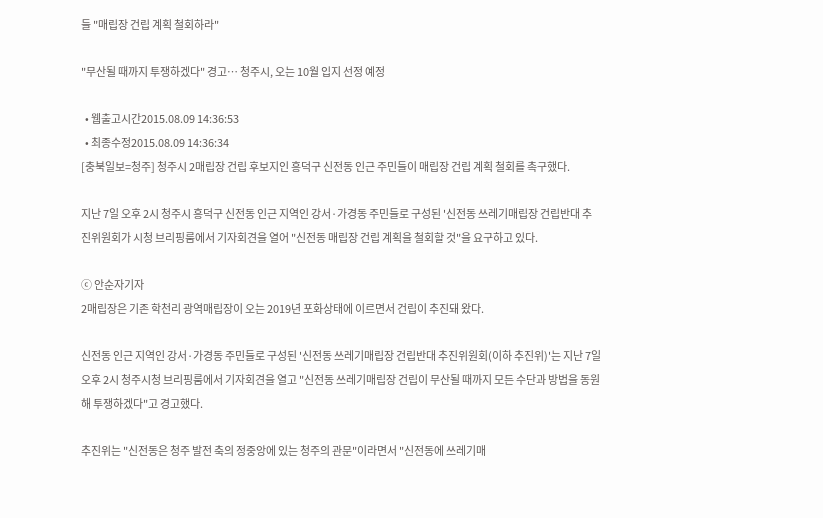들 "매립장 건립 계획 철회하라"

"무산될 때까지 투쟁하겠다" 경고… 청주시, 오는 10월 입지 선정 예정

  • 웹출고시간2015.08.09 14:36:53
  • 최종수정2015.08.09 14:36:34
[충북일보=청주] 청주시 2매립장 건립 후보지인 흥덕구 신전동 인근 주민들이 매립장 건립 계획 철회를 촉구했다.

지난 7일 오후 2시 청주시 흥덕구 신전동 인근 지역인 강서·가경동 주민들로 구성된 '신전동 쓰레기매립장 건립반대 추진위원회가 시청 브리핑룸에서 기자회견을 열어 "신전동 매립장 건립 계획을 철회할 것"을 요구하고 있다.

ⓒ 안순자기자
2매립장은 기존 학천리 광역매립장이 오는 2019년 포화상태에 이르면서 건립이 추진돼 왔다.

신전동 인근 지역인 강서·가경동 주민들로 구성된 '신전동 쓰레기매립장 건립반대 추진위원회(이하 추진위)'는 지난 7일 오후 2시 청주시청 브리핑룸에서 기자회견을 열고 "신전동 쓰레기매립장 건립이 무산될 때까지 모든 수단과 방법을 동원해 투쟁하겠다"고 경고했다.

추진위는 "신전동은 청주 발전 축의 정중앙에 있는 청주의 관문"이라면서 "신전동에 쓰레기매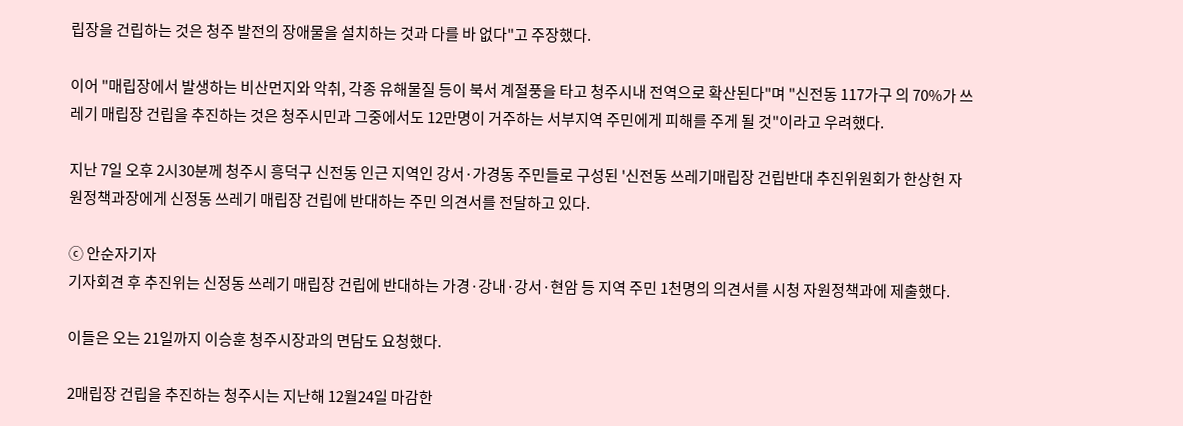립장을 건립하는 것은 청주 발전의 장애물을 설치하는 것과 다를 바 없다"고 주장했다.

이어 "매립장에서 발생하는 비산먼지와 악취, 각종 유해물질 등이 북서 계절풍을 타고 청주시내 전역으로 확산된다"며 "신전동 117가구 의 70%가 쓰레기 매립장 건립을 추진하는 것은 청주시민과 그중에서도 12만명이 거주하는 서부지역 주민에게 피해를 주게 될 것"이라고 우려했다.

지난 7일 오후 2시30분께 청주시 흥덕구 신전동 인근 지역인 강서·가경동 주민들로 구성된 '신전동 쓰레기매립장 건립반대 추진위원회가 한상헌 자원정책과장에게 신정동 쓰레기 매립장 건립에 반대하는 주민 의견서를 전달하고 있다.

ⓒ 안순자기자
기자회견 후 추진위는 신정동 쓰레기 매립장 건립에 반대하는 가경·강내·강서·현암 등 지역 주민 1천명의 의견서를 시청 자원정책과에 제출했다.

이들은 오는 21일까지 이승훈 청주시장과의 면담도 요청했다.

2매립장 건립을 추진하는 청주시는 지난해 12월24일 마감한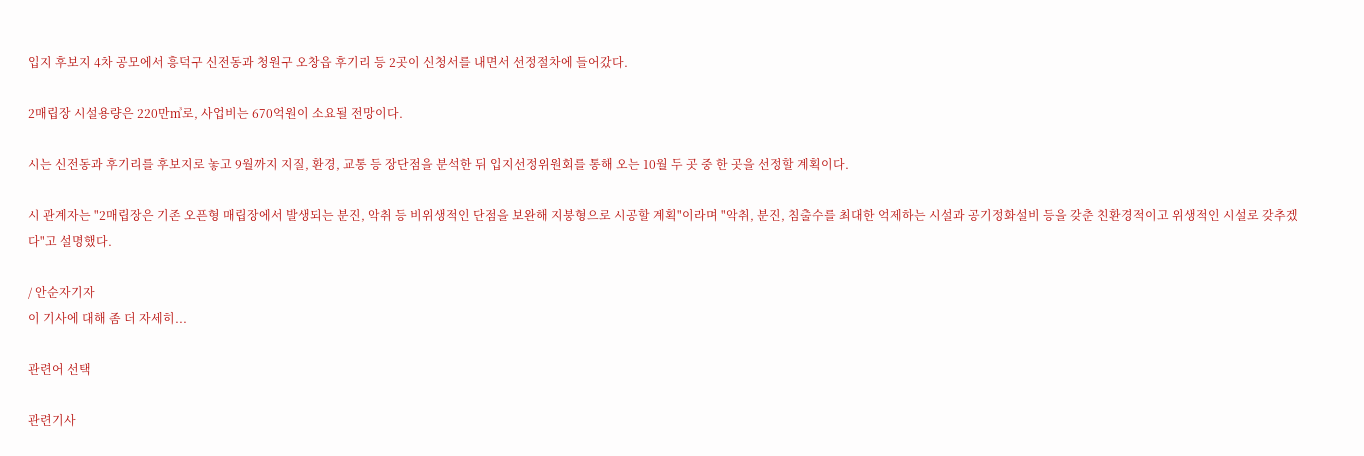입지 후보지 4차 공모에서 흥덕구 신전동과 청원구 오창읍 후기리 등 2곳이 신청서를 내면서 선정절차에 들어갔다.

2매립장 시설용량은 220만㎥로, 사업비는 670억원이 소요될 전망이다.

시는 신전동과 후기리를 후보지로 놓고 9월까지 지질, 환경, 교통 등 장단점을 분석한 뒤 입지선정위원회를 통해 오는 10월 두 곳 중 한 곳을 선정할 계획이다.

시 관계자는 "2매립장은 기존 오픈형 매립장에서 발생되는 분진, 악취 등 비위생적인 단점을 보완해 지붕형으로 시공할 계획"이라며 "악취, 분진, 침출수를 최대한 억제하는 시설과 공기정화설비 등을 갖춘 친환경적이고 위생적인 시설로 갖추겠다"고 설명했다.

/ 안순자기자
이 기사에 대해 좀 더 자세히...

관련어 선택

관련기사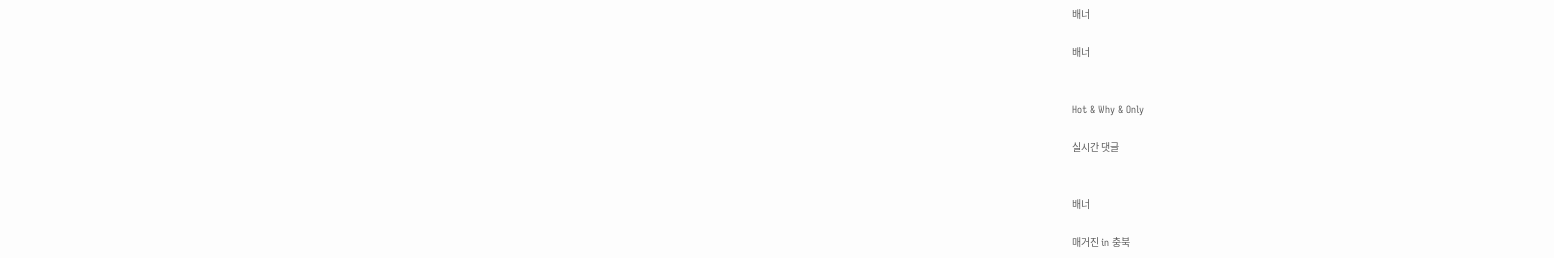배너

배너


Hot & Why & Only

실시간 댓글


배너

매거진 in 충북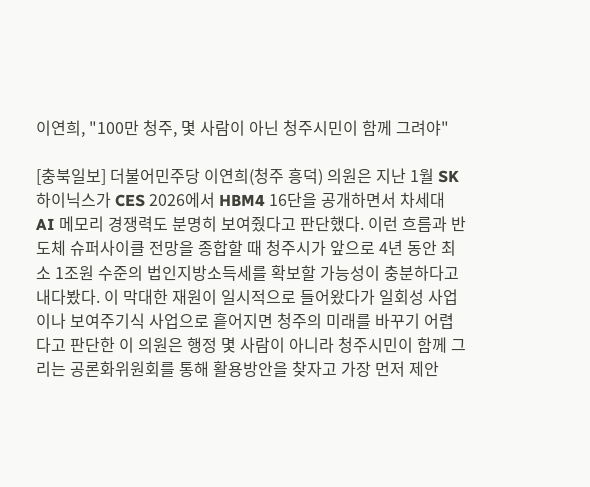이연희, "100만 청주, 몇 사람이 아닌 청주시민이 함께 그려야"

[충북일보] 더불어민주당 이연희(청주 흥덕) 의원은 지난 1월 SK하이닉스가 CES 2026에서 HBM4 16단을 공개하면서 차세대 AI 메모리 경쟁력도 분명히 보여줬다고 판단했다. 이런 흐름과 반도체 슈퍼사이클 전망을 종합할 때 청주시가 앞으로 4년 동안 최소 1조원 수준의 법인지방소득세를 확보할 가능성이 충분하다고 내다봤다. 이 막대한 재원이 일시적으로 들어왔다가 일회성 사업이나 보여주기식 사업으로 흩어지면 청주의 미래를 바꾸기 어렵다고 판단한 이 의원은 행정 몇 사람이 아니라 청주시민이 함께 그리는 공론화위원회를 통해 활용방안을 찾자고 가장 먼저 제안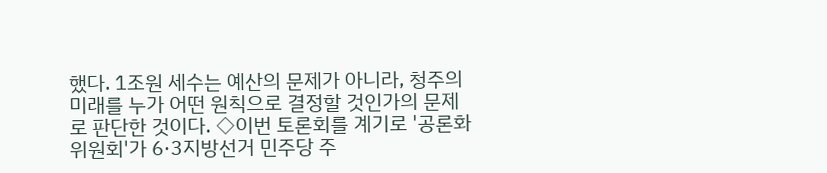했다. 1조원 세수는 예산의 문제가 아니라, 청주의 미래를 누가 어떤 원칙으로 결정할 것인가의 문제로 판단한 것이다. ◇이번 토론회를 계기로 '공론화위원회'가 6·3지방선거 민주당 주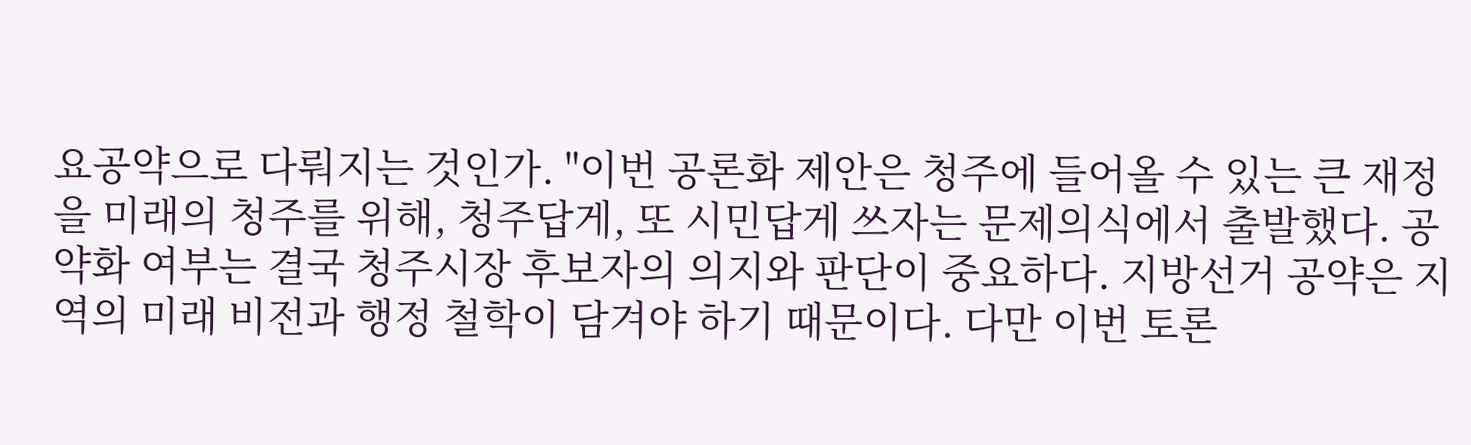요공약으로 다뤄지는 것인가. "이번 공론화 제안은 청주에 들어올 수 있는 큰 재정을 미래의 청주를 위해, 청주답게, 또 시민답게 쓰자는 문제의식에서 출발했다. 공약화 여부는 결국 청주시장 후보자의 의지와 판단이 중요하다. 지방선거 공약은 지역의 미래 비전과 행정 철학이 담겨야 하기 때문이다. 다만 이번 토론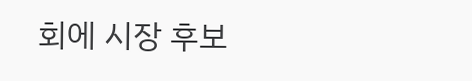회에 시장 후보